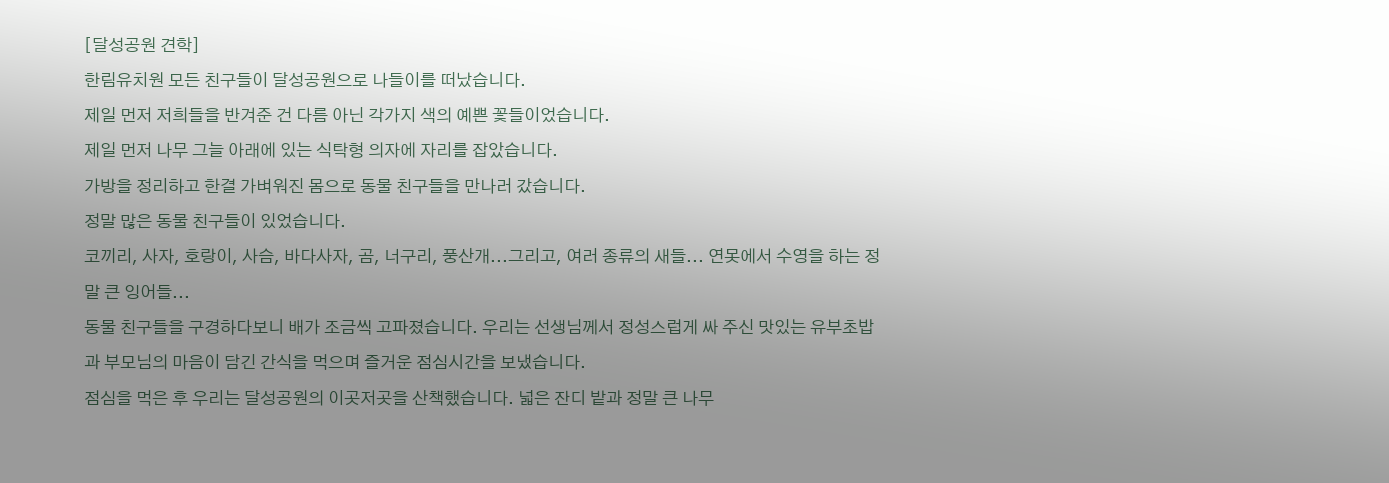[달성공원 견학]
한림유치원 모든 친구들이 달성공원으로 나들이를 떠났습니다.
제일 먼저 저희들을 반겨준 건 다름 아닌 각가지 색의 예쁜 꽃들이었습니다.
제일 먼저 나무 그늘 아래에 있는 식탁형 의자에 자리를 잡았습니다.
가방을 정리하고 한결 가벼워진 몸으로 동물 친구들을 만나러 갔습니다.
정말 많은 동물 친구들이 있었습니다.
코끼리, 사자, 호랑이, 사슴, 바다사자, 곰, 너구리, 풍산개...그리고, 여러 종류의 새들... 연못에서 수영을 하는 정말 큰 잉어들...
동물 친구들을 구경하다보니 배가 조금씩 고파졌습니다. 우리는 선생님께서 정성스럽게 싸 주신 맛있는 유부초밥과 부모님의 마음이 담긴 간식을 먹으며 즐거운 점심시간을 보냈습니다.
점심을 먹은 후 우리는 달성공원의 이곳저곳을 산책했습니다. 넓은 잔디 밭과 정말 큰 나무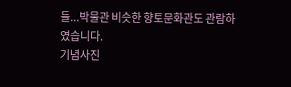들...박물관 비슷한 향토문화관도 관람하였습니다.
기념사진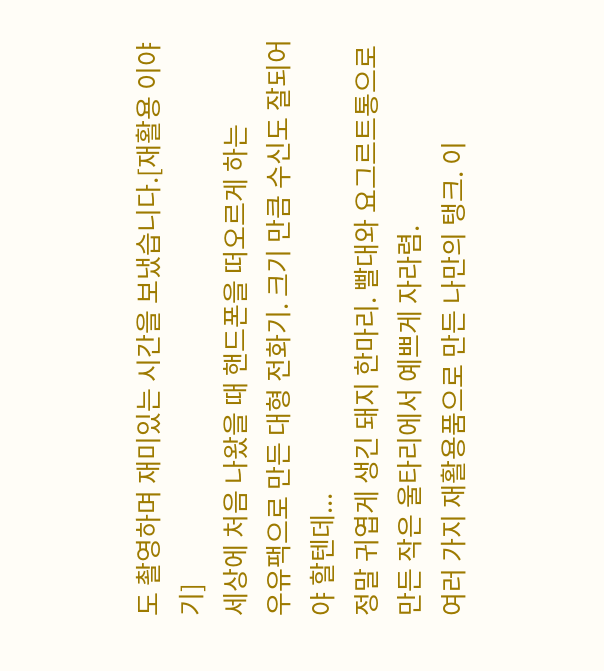도 촬영하며 재미있는 시간을 보냈습니다.[재활용 이야기]
세상에 처음 나왔을 때 핸드폰을 떠오르게 하는
우유팩으로 만든 대형 전화기. 크기 만큼 수신도 잘되어야 할텐데...
정말 귀엽게 생긴 돼지 한마리. 빨대와 요그르트통으로 만든 작은 울타리에서 예쁘게 자라렴.
여러 가지 재활용품으로 만든 나만의 탱크. 이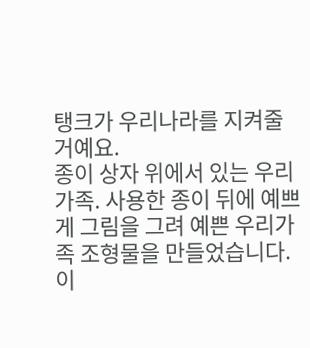탱크가 우리나라를 지켜줄거예요.
종이 상자 위에서 있는 우리가족. 사용한 종이 뒤에 예쁘게 그림을 그려 예쁜 우리가족 조형물을 만들었습니다.
이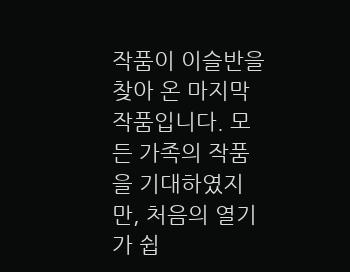작품이 이슬반을 찾아 온 마지막 작품입니다. 모든 가족의 작품을 기대하였지만, 처음의 열기가 쉽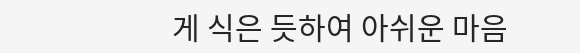게 식은 듯하여 아쉬운 마음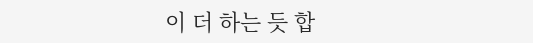이 더 하는 듯 합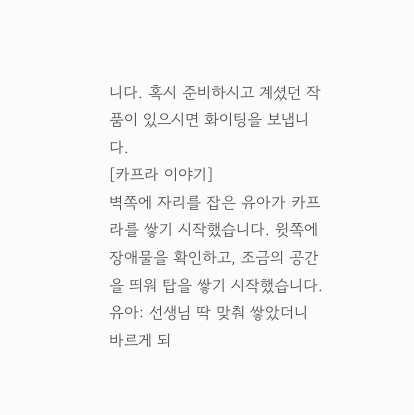니다. 혹시 준비하시고 계셨던 작품이 있으시면 화이팅을 보냅니다.
[카프라 이야기]
벽쪽에 자리를 잡은 유아가 카프라를 쌓기 시작했습니다. 윗쪽에 장애물을 확인하고, 조금의 공간을 띄워 탑을 쌓기 시작했습니다.
유아: 선생님 딱 맞춰 쌓았더니 바르게 되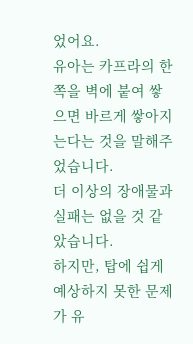었어요.
유아는 카프라의 한 쪽을 벽에 붙여 쌓으면 바르게 쌓아지는다는 것을 말해주었습니다.
더 이상의 장애물과 실패는 없을 것 같았습니다.
하지만, 탑에 쉽게 예상하지 못한 문제가 유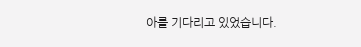아를 기다리고 있었습니다.